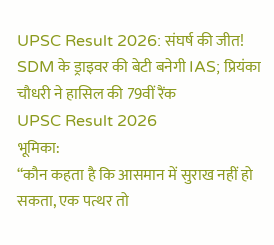UPSC Result 2026: संघर्ष की जीत! SDM के ड्राइवर की बेटी बनेगी IAS; प्रियंका चौधरी ने हासिल की 79वीं रैंक
UPSC Result 2026
भूमिका:
“कौन कहता है कि आसमान में सुराख नहीं हो सकता, एक पत्थर तो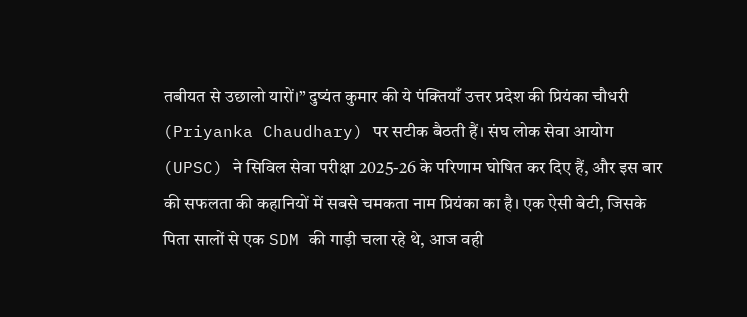तबीयत से उछालो यारों।” दुष्यंत कुमार की ये पंक्तियाँ उत्तर प्रदेश की प्रियंका चौधरी (Priyanka Chaudhary) पर सटीक बैठती हैं। संघ लोक सेवा आयोग (UPSC) ने सिविल सेवा परीक्षा 2025-26 के परिणाम घोषित कर दिए हैं, और इस बार की सफलता की कहानियों में सबसे चमकता नाम प्रियंका का है। एक ऐसी बेटी, जिसके पिता सालों से एक SDM की गाड़ी चला रहे थे, आज वही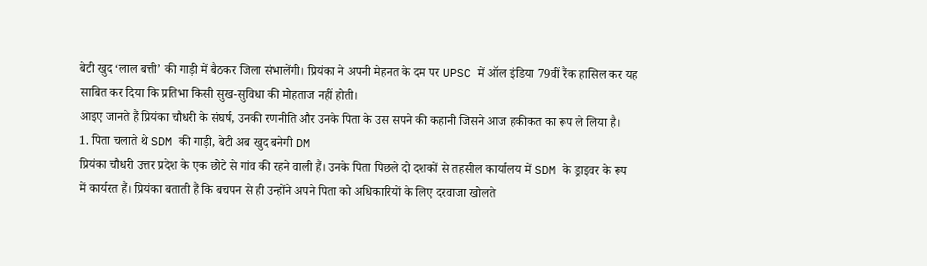बेटी खुद ‘लाल बत्ती’ की गाड़ी में बैठकर जिला संभालेंगी। प्रियंका ने अपनी मेहनत के दम पर UPSC में ऑल इंडिया 79वीं रैंक हासिल कर यह साबित कर दिया कि प्रतिभा किसी सुख-सुविधा की मोहताज नहीं होती।
आइए जानते हैं प्रियंका चौधरी के संघर्ष, उनकी रणनीति और उनके पिता के उस सपने की कहानी जिसने आज हकीकत का रूप ले लिया है।
1. पिता चलाते थे SDM की गाड़ी, बेटी अब खुद बनेगी DM
प्रियंका चौधरी उत्तर प्रदेश के एक छोटे से गांव की रहने वाली हैं। उनके पिता पिछले दो दशकों से तहसील कार्यालय में SDM के ड्राइवर के रूप में कार्यरत हैं। प्रियंका बताती हैं कि बचपन से ही उन्होंने अपने पिता को अधिकारियों के लिए दरवाजा खोलते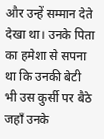और उन्हें सम्मान देते देखा था। उनके पिता का हमेशा से सपना था कि उनकी बेटी भी उस कुर्सी पर बैठे जहाँ उनके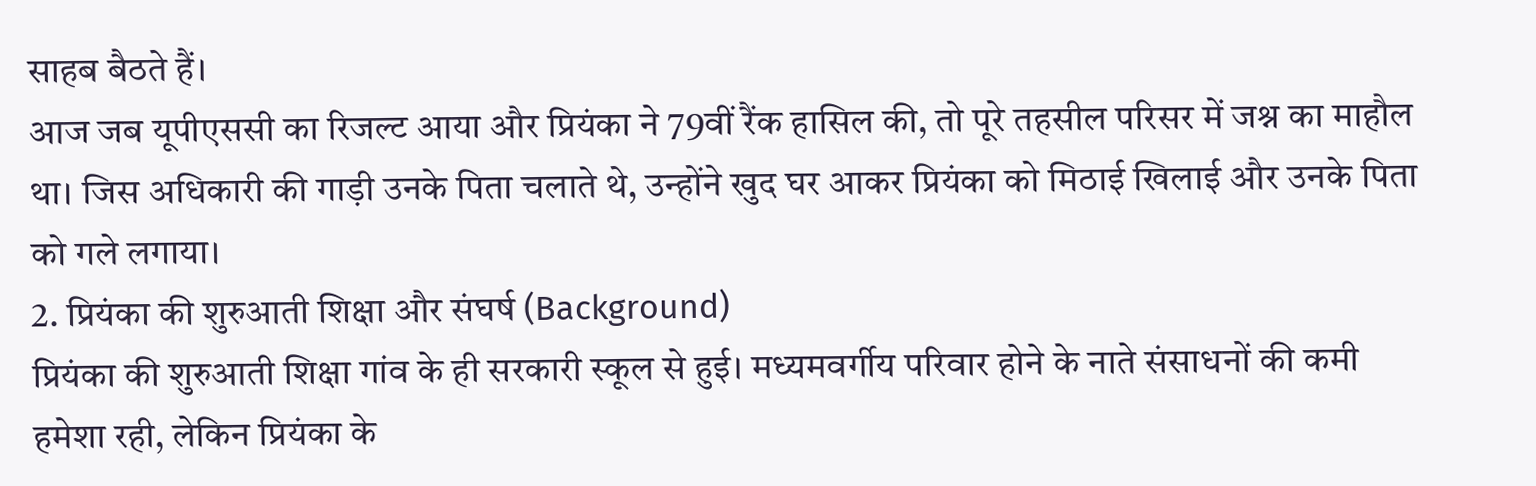साहब बैठते हैं।
आज जब यूपीएससी का रिजल्ट आया और प्रियंका ने 79वीं रैंक हासिल की, तो पूरे तहसील परिसर में जश्न का माहौल था। जिस अधिकारी की गाड़ी उनके पिता चलाते थे, उन्होंने खुद घर आकर प्रियंका को मिठाई खिलाई और उनके पिता को गले लगाया।
2. प्रियंका की शुरुआती शिक्षा और संघर्ष (Background)
प्रियंका की शुरुआती शिक्षा गांव के ही सरकारी स्कूल से हुई। मध्यमवर्गीय परिवार होने के नाते संसाधनों की कमी हमेशा रही, लेकिन प्रियंका के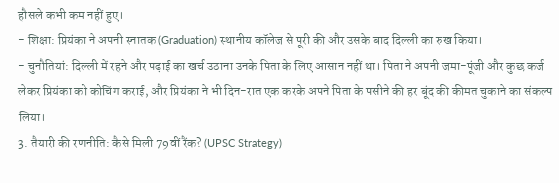हौसले कभी कम नहीं हुए।
- शिक्षा: प्रियंका ने अपनी स्नातक (Graduation) स्थानीय कॉलेज से पूरी की और उसके बाद दिल्ली का रुख किया।
- चुनौतियां: दिल्ली में रहने और पढ़ाई का खर्च उठाना उनके पिता के लिए आसान नहीं था। पिता ने अपनी जमा-पूंजी और कुछ कर्ज लेकर प्रियंका को कोचिंग कराई, और प्रियंका ने भी दिन-रात एक करके अपने पिता के पसीने की हर बूंद की कीमत चुकाने का संकल्प लिया।
3. तैयारी की रणनीति: कैसे मिली 79वीं रैंक? (UPSC Strategy)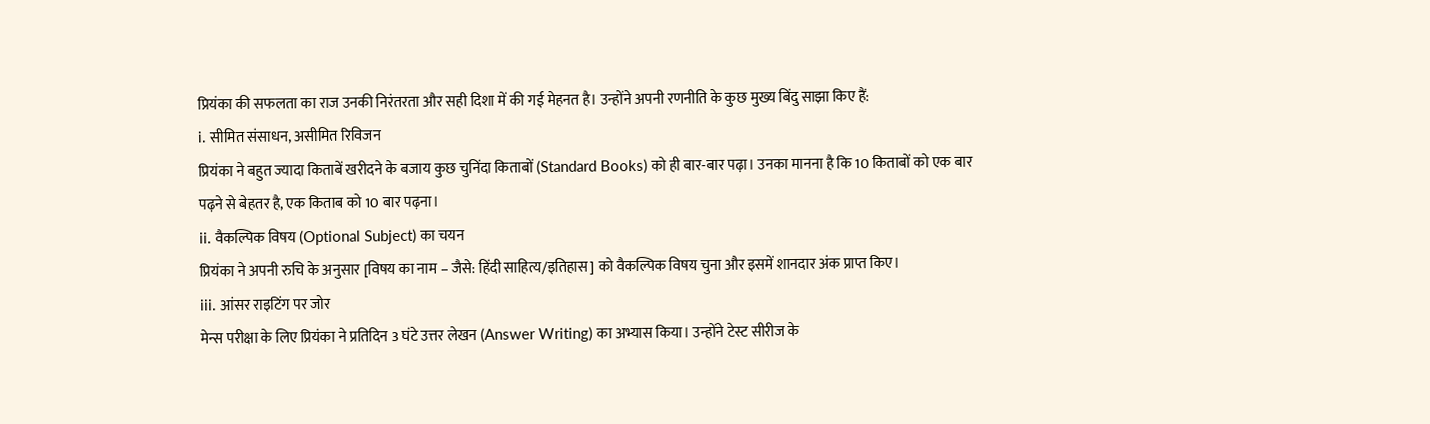प्रियंका की सफलता का राज उनकी निरंतरता और सही दिशा में की गई मेहनत है। उन्होंने अपनी रणनीति के कुछ मुख्य बिंदु साझा किए हैं:
i. सीमित संसाधन, असीमित रिविजन
प्रियंका ने बहुत ज्यादा किताबें खरीदने के बजाय कुछ चुनिंदा किताबों (Standard Books) को ही बार-बार पढ़ा। उनका मानना है कि 10 किताबों को एक बार पढ़ने से बेहतर है, एक किताब को 10 बार पढ़ना।
ii. वैकल्पिक विषय (Optional Subject) का चयन
प्रियंका ने अपनी रुचि के अनुसार [विषय का नाम – जैसे: हिंदी साहित्य/इतिहास] को वैकल्पिक विषय चुना और इसमें शानदार अंक प्राप्त किए।
iii. आंसर राइटिंग पर जोर
मेन्स परीक्षा के लिए प्रियंका ने प्रतिदिन 3 घंटे उत्तर लेखन (Answer Writing) का अभ्यास किया। उन्होंने टेस्ट सीरीज के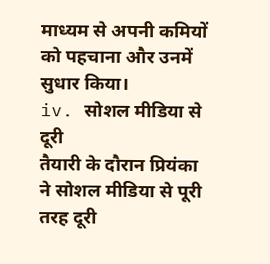माध्यम से अपनी कमियों को पहचाना और उनमें सुधार किया।
iv. सोशल मीडिया से दूरी
तैयारी के दौरान प्रियंका ने सोशल मीडिया से पूरी तरह दूरी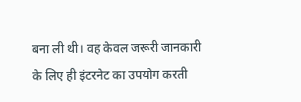बना ली थी। वह केवल जरूरी जानकारी के लिए ही इंटरनेट का उपयोग करती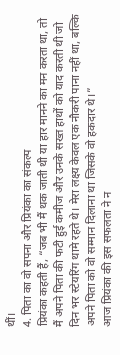थीं।
4. पिता का वो सपना और प्रियंका का संकल्प
प्रियंका कहती हैं, “जब भी मैं थक जाती थी या हार मानने का मन करता था, तो मैं अपने पिता की फटी हुई कमीज और उनके सख्त हाथों को याद करती थी जो दिन भर स्टेयरिंग थामे रहते थे। मेरा लक्ष्य केवल एक नौकरी पाना नहीं था, बल्कि अपने पिता को वो सम्मान दिलाना था जिसके वो हकदार थे।”
आज प्रियंका की इस सफलता ने न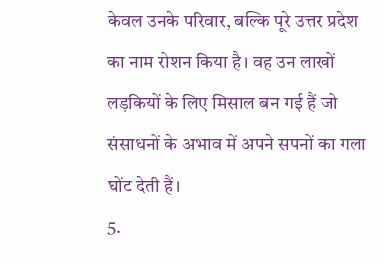केवल उनके परिवार, बल्कि पूरे उत्तर प्रदेश का नाम रोशन किया है। वह उन लाखों लड़कियों के लिए मिसाल बन गई हैं जो संसाधनों के अभाव में अपने सपनों का गला घोंट देती हैं।
5.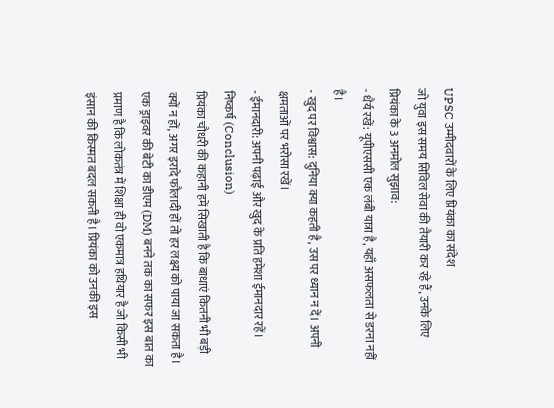UPSC उम्मीदवारों के लिए प्रियंका का संदेश
जो युवा इस समय सिविल सेवा की तैयारी कर रहे हैं, उनके लिए प्रियंका के 3 अनमोल सुझाव:
- धैर्य रखें: यूपीएससी एक लंबी यात्रा है, यहाँ असफलता से डरना नहीं है।
- खुद पर विश्वास: दुनिया क्या कहती है, उस पर ध्यान न दें। अपनी क्षमताओं पर भरोसा रखें।
- ईमानदारी: अपनी पढ़ाई और खुद के प्रति हमेशा ईमानदार रहें।
निष्कर्ष (Conclusion)
प्रियंका चौधरी की कहानी हमें सिखाती है कि बाधाएं कितनी भी बड़ी क्यों न हों, अगर इरादे फौलादी हों तो हर लक्ष्य को पाया जा सकता है। एक ड्राइवर की बेटी का डीएम (DM) बनने तक का सफर इस बात का प्रमाण है कि लोकतंत्र में शिक्षा ही वो एकमात्र हथियार है जो किसी भी इंसान की किस्मत बदल सकती है। प्रियंका को उनकी इस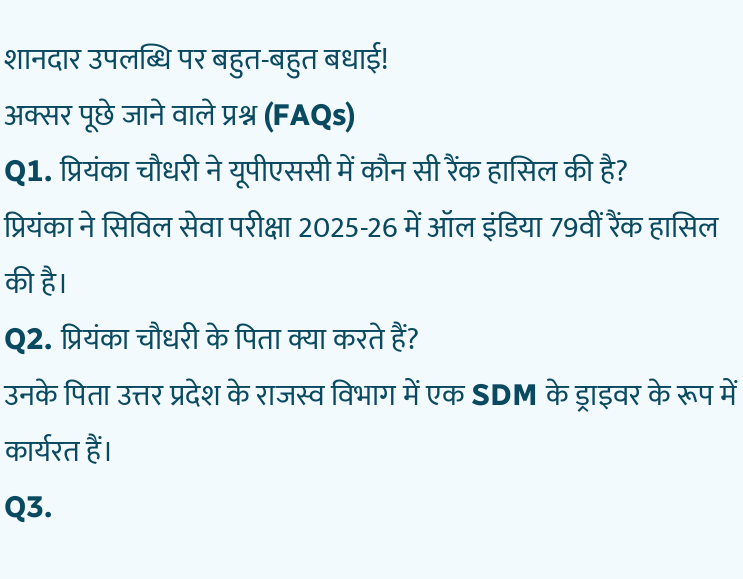शानदार उपलब्धि पर बहुत-बहुत बधाई!
अक्सर पूछे जाने वाले प्रश्न (FAQs)
Q1. प्रियंका चौधरी ने यूपीएससी में कौन सी रैंक हासिल की है?
प्रियंका ने सिविल सेवा परीक्षा 2025-26 में ऑल इंडिया 79वीं रैंक हासिल की है।
Q2. प्रियंका चौधरी के पिता क्या करते हैं?
उनके पिता उत्तर प्रदेश के राजस्व विभाग में एक SDM के ड्राइवर के रूप में कार्यरत हैं।
Q3.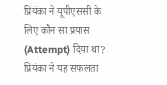प्रियंका ने यूपीएससी के लिए कौन सा प्रयास (Attempt) दिया था?
प्रियंका ने यह सफलता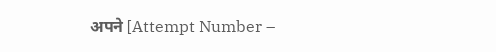अपने [Attempt Number –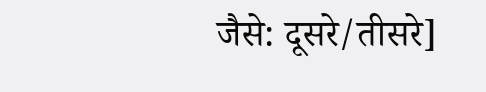जैसे: दूसरे/तीसरे]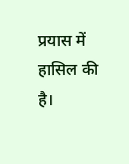प्रयास में हासिल की है।